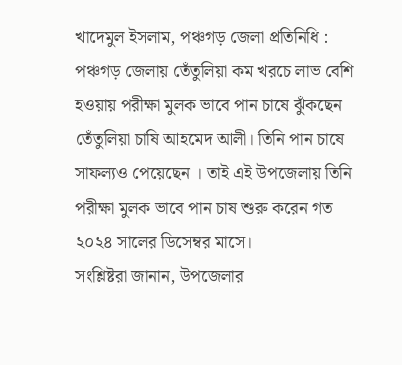খাদেমুল ইসলাম, পঞ্চগড় জেলা প্রতিনিধি : পঞ্চগড় জেলায় তেঁতুলিয়া কম খরচে লাভ বেশি হওয়ায় পরীক্ষা মুলক ভাবে পান চাষে ঝুঁকছেন তেঁতুলিয়া চাষি আহমেদ আলী। তিনি পান চাষে সাফল্যও পেয়েছেন । তাই এই উপজেলায় তিনি পরীক্ষা মুলক ভাবে পান চাষ শুরু করেন গত ২০২৪ সালের ডিসেম্বর মাসে।
সংশ্লিষ্টরা জানান, উপজেলার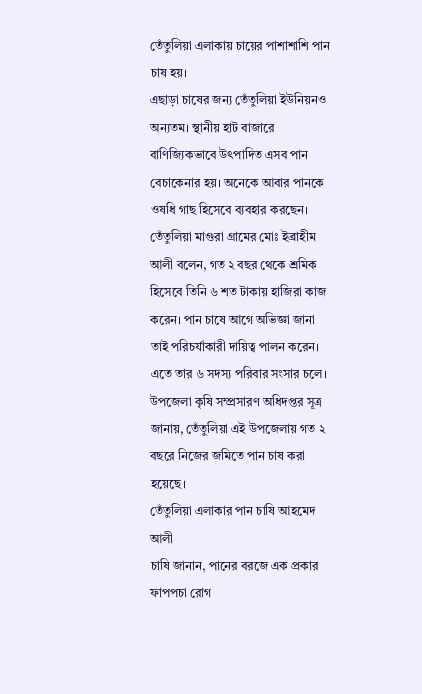তেঁতুলিয়া এলাকায় চায়ের পাশাশাশি পান চাষ হয়।
এছাড়া চাষের জন্য তেঁতুলিয়া ইউনিয়নও অন্যতম। স্থানীয় হাট বাজারে বাণিজ্যিকভাবে উৎপাদিত এসব পান বেচাকেনার হয়। অনেকে আবার পানকে ওষধি গাছ হিসেবে ব্যবহার করছেন।
তেঁতুলিয়া মাগুরা গ্রামের মোঃ ইব্রাহীম আলী বলেন, গত ২ বছর থেকে শ্রমিক হিসেবে তিনি ৬ শত টাকায় হাজিরা কাজ করেন। পান চাষে আগে অভিজ্ঞা জানা তাই পরিচর্যাকারী দায়িত্ব পালন করেন। এতে তার ৬ সদস্য পরিবার সংসার চলে।
উপজেলা কৃষি সম্প্রসারণ অধিদপ্তর সূত্র জানায়, তেঁতুলিয়া এই উপজেলায় গত ২ বছরে নিজের জমিতে পান চাষ করা হয়েছে।
তেঁতুলিয়া এলাকার পান চাষি আহমেদ আলী
চাষি জানান, পানের বরজে এক প্রকার ফাপপচা রোগ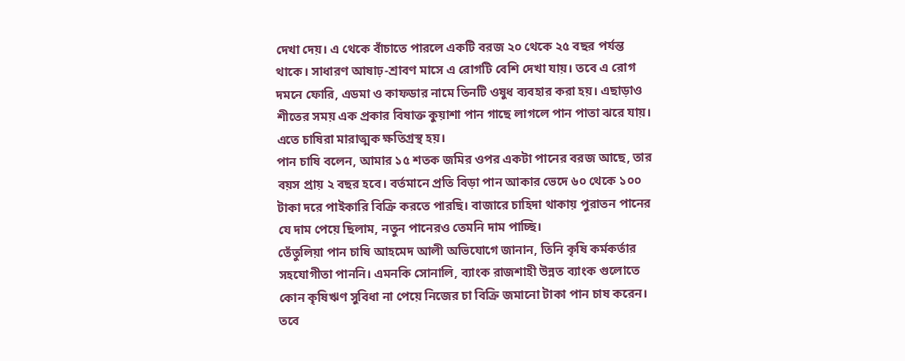দেখা দেয়। এ থেকে বাঁচাতে পারলে একটি বরজ ২০ থেকে ২৫ বছর পর্যন্ত থাকে। সাধারণ আষাঢ়-শ্রাবণ মাসে এ রোগটি বেশি দেখা যায়। তবে এ রোগ দমনে ফোরি, এডমা ও কাফডার নামে তিনটি ওষুধ ব্যবহার করা হয়। এছাড়াও শীতের সময় এক প্রকার বিষাক্ত কুয়াশা পান গাছে লাগলে পান পাতা ঝরে যায়। এতে চাষিরা মারাত্মক ক্ষতিগ্রস্থ হয়।
পান চাষি বলেন, আমার ১৫ শতক জমির ওপর একটা পানের বরজ আছে, তার বয়স প্রায় ২ বছর হবে। বর্তমানে প্রতি বিড়া পান আকার ভেদে ৬০ থেকে ১০০ টাকা দরে পাইকারি বিক্রি করতে পারছি। বাজারে চাহিদা থাকায় পুরাতন পানের যে দাম পেয়ে ছিলাম, নতুন পানেরও তেমনি দাম পাচ্ছি।
তেঁতুলিয়া পান চাষি আহমেদ আলী অভিযোগে জানান, তিনি কৃষি কর্মকর্তার সহযোগীতা পাননি। এমনকি সোনালি, ব্যাংক রাজশাহী উন্নত ব্যাংক গুলোতে কোন কৃষিঋণ সুবিধা না পেয়ে নিজের চা বিক্রি জমানো টাকা পান চাষ করেন।
তবে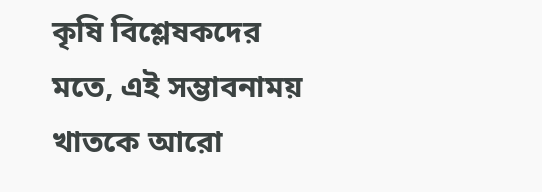কৃষি বিশ্লেষকদের মতে, এই সম্ভাবনাময় খাতকে আরো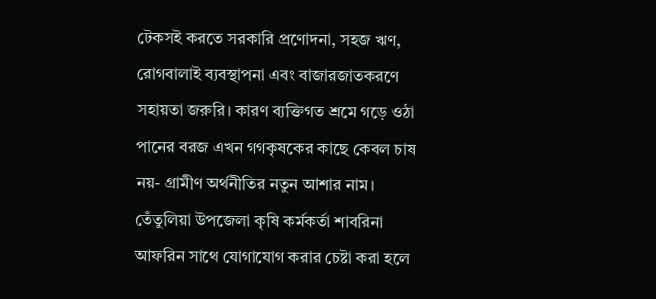টেকসই করতে সরকারি প্রণোদনা, সহজ ঋণ, রোগবালাই ব্যবস্থাপনা এবং বাজারজাতকরণে সহায়তা জরুরি। কারণ ব্যক্তিগত শ্রমে গড়ে ওঠা পানের বরজ এখন গগকৃষকের কাছে কেবল চাষ নয়- গ্রামীণ অর্থনীতির নতুন আশার নাম।
তেঁতুলিয়া উপজেলা কৃষি কর্মকর্তা শাবরিনা আফরিন সাথে যোগাযোগ করার চেষ্টা করা হলে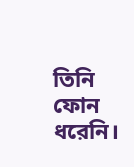তিনি ফোন ধরেনি।